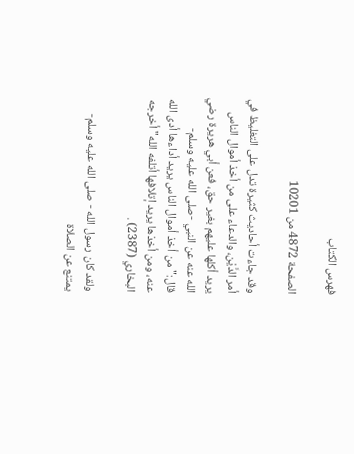فهرس الكتاب

الصفحة 4872 من 10201

وقد جاءت أحاديث كثيرة تدل على التغليظ في أمر الدَّيْن، والدعاء على من أخذ أموال الناس يريد أكلها عليهم بغير حق، فعن أبي هريرة رضي الله عنه عن النبي -صلى الله عليه وسلم- قال:"من أخذ أموال الناس يريد أداءها أدى الله عنه، ومن أخذها يريد إتلافها أتلفه الله"أخرجه البخاري (2387) .

ولقد كان رسول الله - صلى الله عليه وسلم- يمتنع عن الصلاة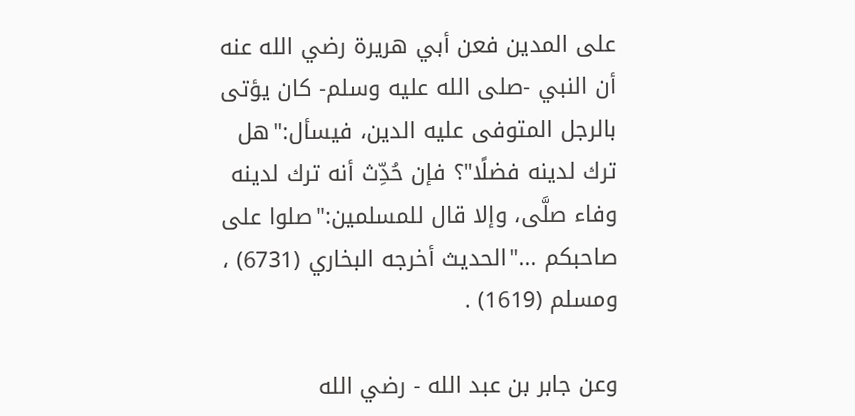على المدين فعن أبي هريرة رضي الله عنه أن النبي -صلى الله عليه وسلم- كان يؤتى بالرجل المتوفى عليه الدين، فيسأل:"هل ترك لدينه فضلًا"؟ فإن حُدِّث أنه ترك لدينه وفاء صلَّى، وإلا قال للمسلمين:"صلوا على صاحبكم ..."الحديث أخرجه البخاري (6731) ، ومسلم (1619) .

وعن جابر بن عبد الله - رضي الله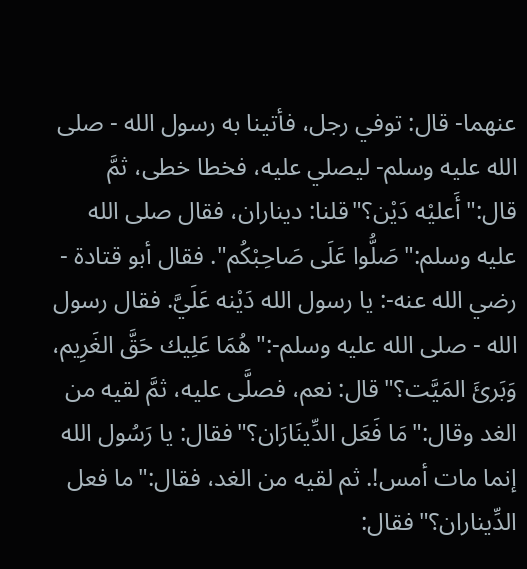عنهما- قال: توفي رجل، فأتينا به رسول الله - صلى الله عليه وسلم- ليصلي عليه، فخطا خطى، ثمَّ قال:"أَعليْه دَيْن؟"قلنا: ديناران، فقال صلى الله عليه وسلم:"صَلُّوا عَلَى صَاحِبْكُم". فقال أبو قتادة - رضي الله عنه-: يا رسول الله دَيْنه عَلَيَّ. فقال رسول الله - صلى الله عليه وسلم-:"هُمَا عَلِيك حَقَّ الغَرِيم، وَبَرئَ المَيَّت؟"قال: نعم، فصلَّى عليه، ثمَّ لقيه من الغد وقال:"مَا فَعَل الدِّينَارَان؟"فقال: يا رَسُول الله إنما مات أمس!. ثم لقيه من الغد، فقال:"ما فعل الدِّيناران؟"فقال: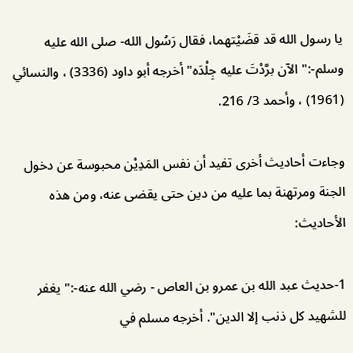يا رسول الله قد قضَيْتهما، فقال رَسُول الله- صلى الله عليه وسلم-:"الآن برَّدْتَ عليه جِلْدَه"أخرجه أبو داود (3336) ، والنسائي (1961) ، وأحمد 3/ 216.

وجاءت أحاديث أخرى تفيد أن نفس المَدِيْن محبوسة عن دخول الجنة ومرتهنة بما عليه من دين حتى يقضى عنه، ومن هذه الأحاديث:

1-حديث عبد الله بن عمرو بن العاص - رضي الله عنه-:"يغفر للشهيد كل ذنب إلا الدين". أخرجه مسلم في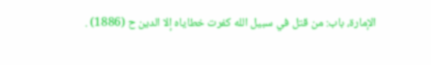الإمارة، باب: من قتل في سبيل الله كفرت خطاياه إلا الدين ح (1886) .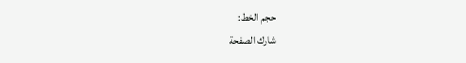حجم الخط:
شارك الصفحة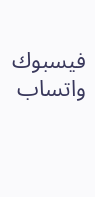فيسبوك واتساب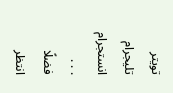تويتر تليجرام انستجرام
. . .
فضلًا انتظر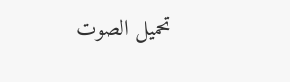تحميل الصوت